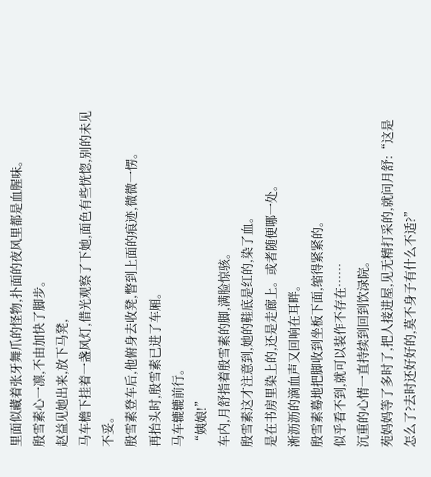里面似藏着张牙舞爪的怪物,扑面的夜风里都是血腥味。
殷雪素心一凛,不由加快了脚步。
赵益见她出来,放下马凳,
马车檐下挂着一盏风灯,借光观察了下她,面色有些恍惚,别的未见不妥。
殷雪素登车后,他俯身去收凳,瞥到上面的痕迹,微微一愣。
再抬头时,殷雪素已进了车厢。
马车辘辘前行。
“姨娘!”
车内,月舒指着殷雪素的脚,满脸惊骇。
殷雪素这才注意到,她的鞋底是红的,染了血。
是在书房里染上的,还是走廊上。或者随便哪一处。
淅沥沥的滴血声又回响在耳畔。
殷雪素蓦地把脚收到坐板下面,缩得紧紧的。
似乎看不到,就可以装作不存在……
沉重的心情一直持续到回到饮渌院。
苑妈妈等了多时了,把人接进屋,见无精打采的,就问月舒:“这是怎么了?去时还好好的,莫不身子有什么不适?”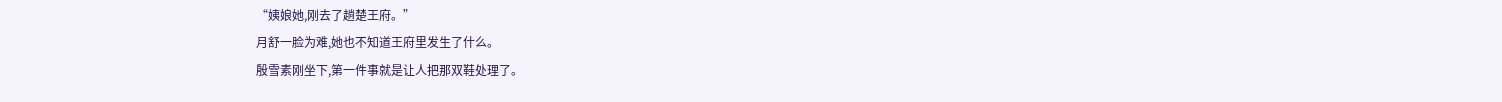“姨娘她,刚去了趟楚王府。”
月舒一脸为难,她也不知道王府里发生了什么。
殷雪素刚坐下,第一件事就是让人把那双鞋处理了。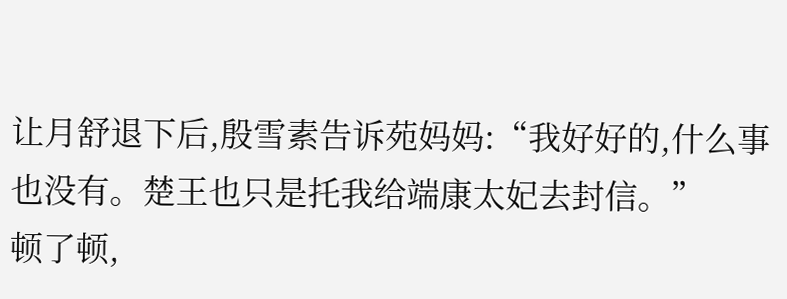让月舒退下后,殷雪素告诉苑妈妈:“我好好的,什么事也没有。楚王也只是托我给端康太妃去封信。”
顿了顿,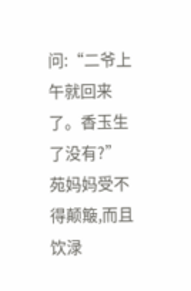问:“二爷上午就回来了。香玉生了没有?”
苑妈妈受不得颠簸,而且饮渌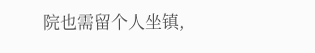院也需留个人坐镇,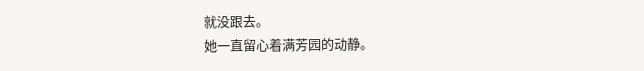就没跟去。
她一直留心着满芳园的动静。